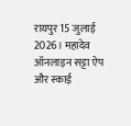रायपुर 15 जुलाई 2026। महादेव ऑनलाइन सट्टा ऐप और स्काई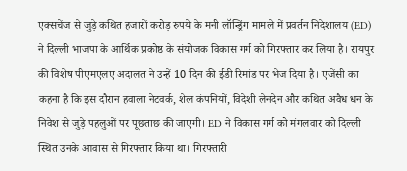एक्सचेंज से जुड़े कथित हजारों करोड़ रुपये के मनी लॉन्ड्रिंग मामले में प्रवर्तन निदेशालय (ED) ने दिल्ली भाजपा के आर्थिक प्रकोष्ठ के संयोजक विकास गर्ग को गिरफ्तार कर लिया है। रायपुर की विशेष पीएमएलए अदालत ने उन्हें 10 दिन की ईडी रिमांड पर भेज दिया है। एजेंसी का कहना है कि इस दौरान हवाला नेटवर्क, शेल कंपनियों, विदेशी लेनदेन और कथित अवैध धन के निवेश से जुड़े पहलुओं पर पूछताछ की जाएगी। ED ने विकास गर्ग को मंगलवार को दिल्ली स्थित उनके आवास से गिरफ्तार किया था। गिरफ्तारी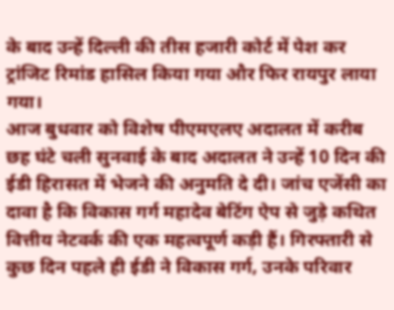के बाद उन्हें दिल्ली की तीस हजारी कोर्ट में पेश कर ट्रांजिट रिमांड हासिल किया गया और फिर रायपुर लाया गया।
आज बुधवार को विशेष पीएमएलए अदालत में करीब छह घंटे चली सुनवाई के बाद अदालत ने उन्हें 10 दिन की ईडी हिरासत में भेजने की अनुमति दे दी। जांच एजेंसी का दावा है कि विकास गर्ग महादेव बेटिंग ऐप से जुड़े कथित वित्तीय नेटवर्क की एक महत्वपूर्ण कड़ी हैं। गिरफ्तारी से कुछ दिन पहले ही ईडी ने विकास गर्ग, उनके परिवार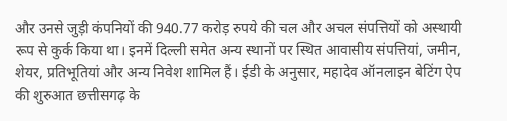और उनसे जुड़ी कंपनियों की 940.77 करोड़ रुपये की चल और अचल संपत्तियों को अस्थायी रूप से कुर्क किया था। इनमें दिल्ली समेत अन्य स्थानों पर स्थित आवासीय संपत्तियां, जमीन, शेयर, प्रतिभूतियां और अन्य निवेश शामिल हैं। ईडी के अनुसार, महादेव ऑनलाइन बेटिंग ऐप की शुरुआत छत्तीसगढ़ के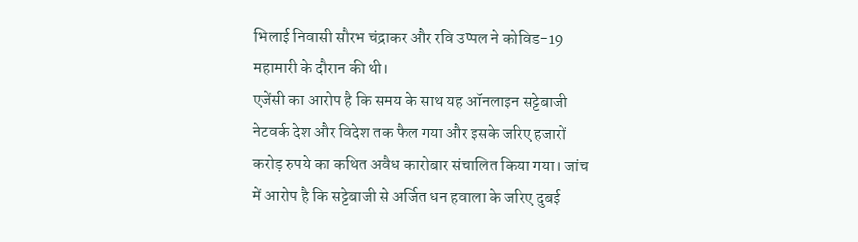भिलाई निवासी सौरभ चंद्राकर और रवि उप्पल ने कोविड-19 महामारी के दौरान की थी।
एजेंसी का आरोप है कि समय के साथ यह ऑनलाइन सट्टेबाजी नेटवर्क देश और विदेश तक फैल गया और इसके जरिए हजारों करोड़ रुपये का कथित अवैध कारोबार संचालित किया गया। जांच में आरोप है कि सट्टेबाजी से अर्जित धन हवाला के जरिए दुबई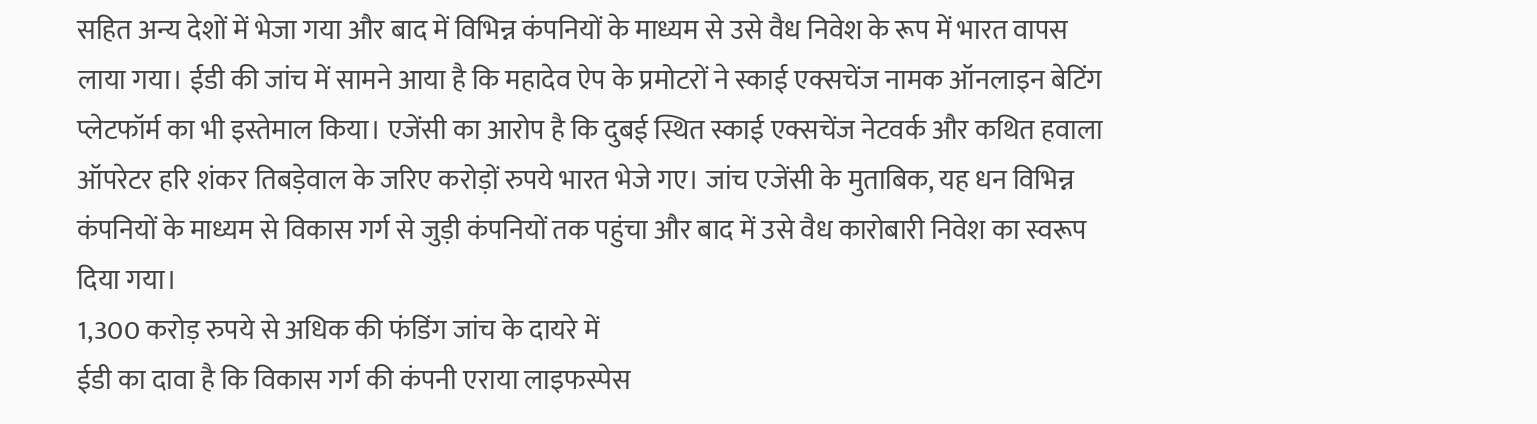सहित अन्य देशों में भेजा गया और बाद में विभिन्न कंपनियों के माध्यम से उसे वैध निवेश के रूप में भारत वापस लाया गया। ईडी की जांच में सामने आया है कि महादेव ऐप के प्रमोटरों ने स्काई एक्सचेंज नामक ऑनलाइन बेटिंग प्लेटफॉर्म का भी इस्तेमाल किया। एजेंसी का आरोप है कि दुबई स्थित स्काई एक्सचेंज नेटवर्क और कथित हवाला ऑपरेटर हरि शंकर तिबड़ेवाल के जरिए करोड़ों रुपये भारत भेजे गए। जांच एजेंसी के मुताबिक, यह धन विभिन्न कंपनियों के माध्यम से विकास गर्ग से जुड़ी कंपनियों तक पहुंचा और बाद में उसे वैध कारोबारी निवेश का स्वरूप दिया गया।
1,300 करोड़ रुपये से अधिक की फंडिंग जांच के दायरे में
ईडी का दावा है कि विकास गर्ग की कंपनी एराया लाइफस्पेस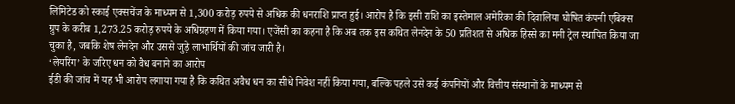लिमिटेड को स्काई एक्सचेंज के माध्यम से 1,300 करोड़ रुपये से अधिक की धनराशि प्राप्त हुई। आरोप है कि इसी राशि का इस्तेमाल अमेरिका की दिवालिया घोषित कंपनी एबिक्स ग्रुप के करीब 1,273.25 करोड़ रुपये के अधिग्रहण में किया गया। एजेंसी का कहना है कि अब तक इस कथित लेनदेन के 50 प्रतिशत से अधिक हिस्से का मनी ट्रेल स्थापित किया जा चुका है, जबकि शेष लेनदेन और उससे जुड़े लाभार्थियों की जांच जारी है।
‘लेयरिंग’ के जरिए धन को वैध बनाने का आरोप
ईडी की जांच में यह भी आरोप लगाया गया है कि कथित अवैध धन का सीधे निवेश नहीं किया गया, बल्कि पहले उसे कई कंपनियों और वित्तीय संस्थानों के माध्यम से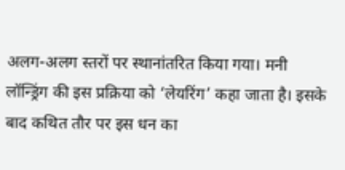अलग-अलग स्तरों पर स्थानांतरित किया गया। मनी लॉन्ड्रिंग की इस प्रक्रिया को ‘लेयरिंग’ कहा जाता है। इसके बाद कथित तौर पर इस धन का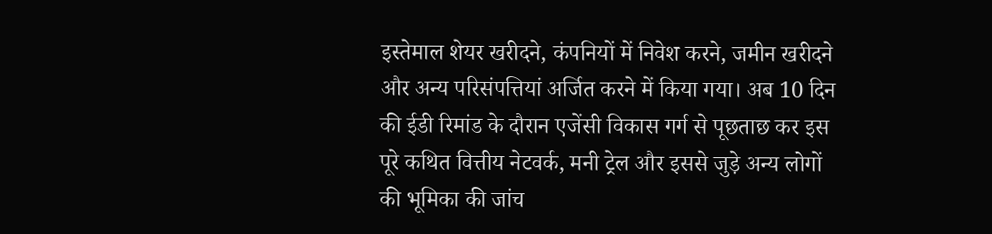इस्तेमाल शेयर खरीदने, कंपनियों में निवेश करने, जमीन खरीदने और अन्य परिसंपत्तियां अर्जित करने में किया गया। अब 10 दिन की ईडी रिमांड के दौरान एजेंसी विकास गर्ग से पूछताछ कर इस पूरे कथित वित्तीय नेटवर्क, मनी ट्रेल और इससे जुड़े अन्य लोगों की भूमिका की जांच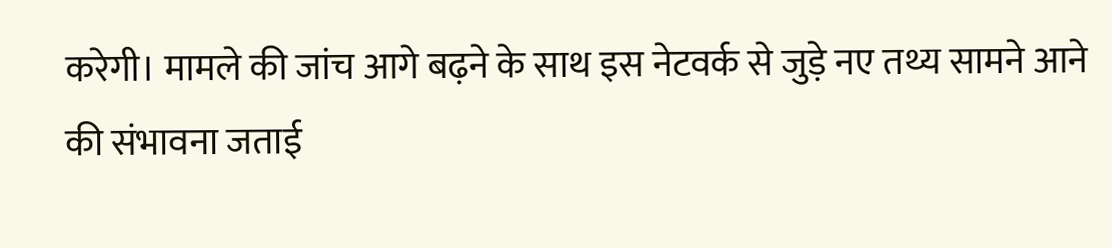करेगी। मामले की जांच आगे बढ़ने के साथ इस नेटवर्क से जुड़े नए तथ्य सामने आने की संभावना जताई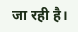जा रही है।